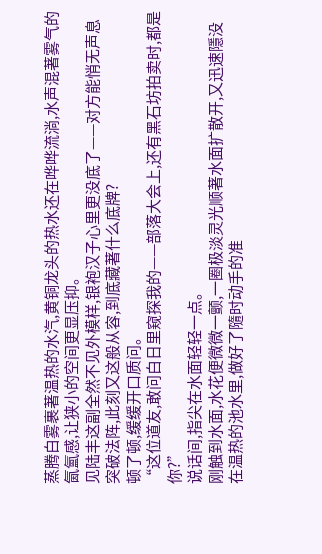蒸腾白雾裹著温热的水汽,黄铜龙头的热水还在哗哗流淌,水声混著雾气的氤氳感,让狭小的空间更显压抑。
见陆丰这副全然不见外模样,银袍汉子心里更没底了——对方能悄无声息突破法阵,此刻又这般从容,到底藏著什么底牌?
顿了顿,缓缓开口质问。
“这位道友,敢问白日里窥探我的——部落大会上,还有黑石坊拍卖时,都是你?”
说话间,指尖在水面轻轻一点。
刚触到水面,水花便微微一颤,一圈极淡灵光顺著水面扩散开,又迅速隱没在温热的池水里,做好了隨时动手的准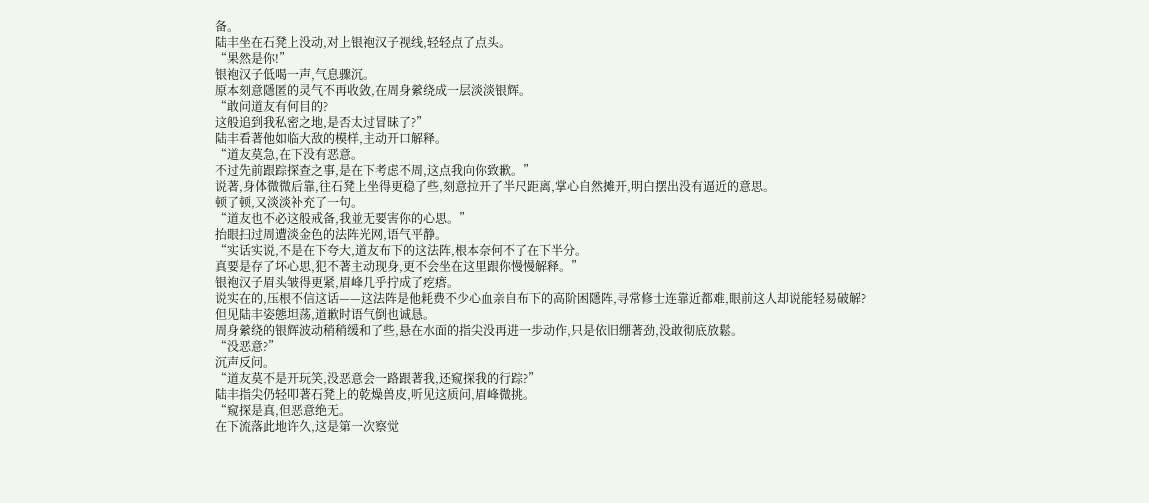备。
陆丰坐在石凳上没动,对上银袍汉子视线,轻轻点了点头。
“果然是你!”
银袍汉子低喝一声,气息骤沉。
原本刻意隱匿的灵气不再收敛,在周身縈绕成一层淡淡银辉。
“敢问道友有何目的?
这般追到我私密之地,是否太过冒昧了?”
陆丰看著他如临大敌的模样,主动开口解释。
“道友莫急,在下没有恶意。
不过先前跟踪探查之事,是在下考虑不周,这点我向你致歉。”
说著,身体微微后靠,往石凳上坐得更稳了些,刻意拉开了半尺距离,掌心自然摊开,明白摆出没有逼近的意思。
顿了顿,又淡淡补充了一句。
“道友也不必这般戒备,我並无要害你的心思。”
抬眼扫过周遭淡金色的法阵光网,语气平静。
“实话实说,不是在下夸大,道友布下的这法阵,根本奈何不了在下半分。
真要是存了坏心思,犯不著主动现身,更不会坐在这里跟你慢慢解释。”
银袍汉子眉头皱得更紧,眉峰几乎拧成了疙瘩。
说实在的,压根不信这话——这法阵是他耗费不少心血亲自布下的高阶困隱阵,寻常修士连靠近都难,眼前这人却说能轻易破解?
但见陆丰姿態坦荡,道歉时语气倒也诚恳。
周身縈绕的银辉波动稍稍缓和了些,悬在水面的指尖没再进一步动作,只是依旧绷著劲,没敢彻底放鬆。
“没恶意?”
沉声反问。
“道友莫不是开玩笑,没恶意会一路跟著我,还窥探我的行踪?”
陆丰指尖仍轻叩著石凳上的乾燥兽皮,听见这质问,眉峰微挑。
“窥探是真,但恶意绝无。
在下流落此地许久,这是第一次察觉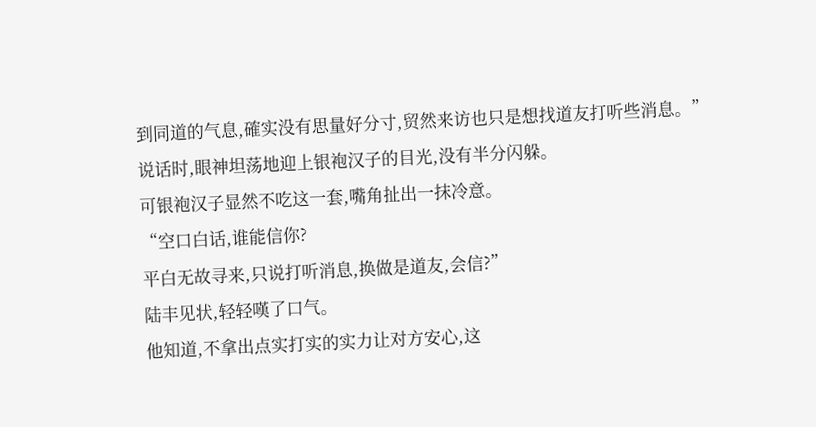到同道的气息,確实没有思量好分寸,贸然来访也只是想找道友打听些消息。”
说话时,眼神坦荡地迎上银袍汉子的目光,没有半分闪躲。
可银袍汉子显然不吃这一套,嘴角扯出一抹冷意。
“空口白话,谁能信你?
平白无故寻来,只说打听消息,换做是道友,会信?”
陆丰见状,轻轻嘆了口气。
他知道,不拿出点实打实的实力让对方安心,这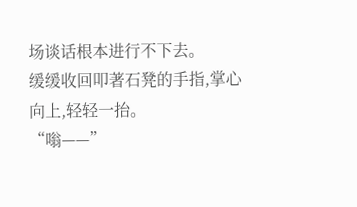场谈话根本进行不下去。
缓缓收回叩著石凳的手指,掌心向上,轻轻一抬。
“嗡——”